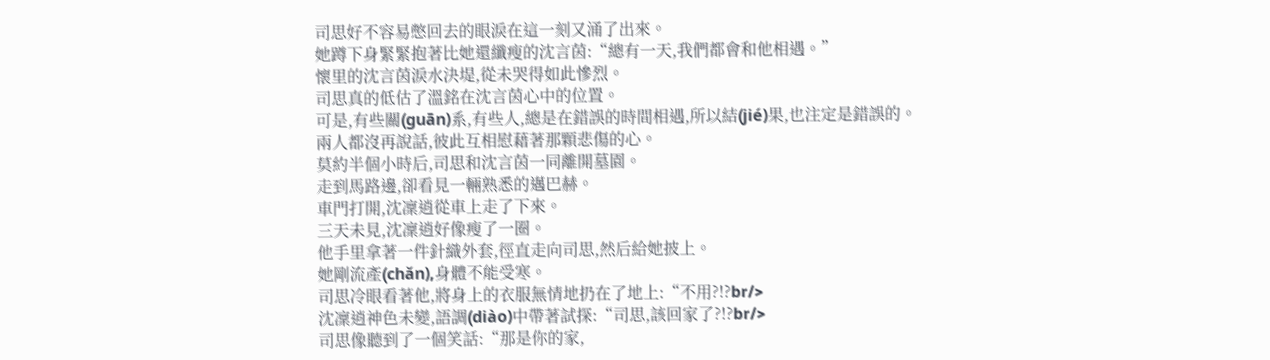司思好不容易憋回去的眼淚在這一刻又涌了出來。
她蹲下身緊緊抱著比她還纖瘦的沈言茵:“總有一天,我們都會和他相遇。”
懷里的沈言茵淚水決堤,從未哭得如此慘烈。
司思真的低估了溫銘在沈言茵心中的位置。
可是,有些關(guān)系,有些人,總是在錯誤的時間相遇,所以結(jié)果,也注定是錯誤的。
兩人都沒再說話,彼此互相慰藉著那顆悲傷的心。
莫約半個小時后,司思和沈言茵一同離開墓園。
走到馬路邊,卻看見一輛熟悉的邁巴赫。
車門打開,沈凜逍從車上走了下來。
三天未見,沈凜逍好像瘦了一圈。
他手里拿著一件針織外套,徑直走向司思,然后給她披上。
她剛流產(chǎn),身體不能受寒。
司思冷眼看著他,將身上的衣服無情地扔在了地上:“不用?!?br/>
沈凜逍神色未變,語調(diào)中帶著試探:“司思,該回家了?!?br/>
司思像聽到了一個笑話:“那是你的家,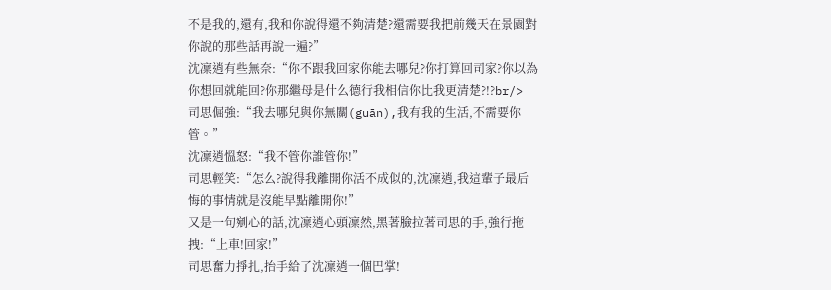不是我的,還有,我和你說得還不夠清楚?還需要我把前幾天在景園對你說的那些話再說一遍?”
沈凜逍有些無奈:“你不跟我回家你能去哪兒?你打算回司家?你以為你想回就能回?你那繼母是什么德行我相信你比我更清楚?!?br/>
司思倔強:“我去哪兒與你無關(guān),我有我的生活,不需要你管。”
沈凜逍慍怒:“我不管你誰管你!”
司思輕笑:“怎么?說得我離開你活不成似的,沈凜逍,我這輩子最后悔的事情就是沒能早點離開你!”
又是一句剜心的話,沈凜逍心頭凜然,黑著臉拉著司思的手,強行拖拽:“上車!回家!”
司思奮力掙扎,抬手給了沈凜逍一個巴掌!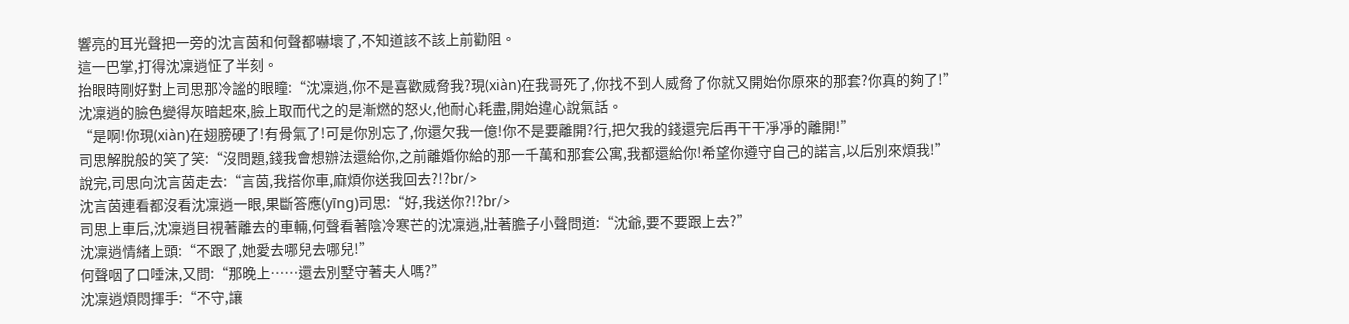響亮的耳光聲把一旁的沈言茵和何聲都嚇壞了,不知道該不該上前勸阻。
這一巴掌,打得沈凜逍怔了半刻。
抬眼時剛好對上司思那冷謐的眼瞳:“沈凜逍,你不是喜歡威脅我?現(xiàn)在我哥死了,你找不到人威脅了你就又開始你原來的那套?你真的夠了!”
沈凜逍的臉色變得灰暗起來,臉上取而代之的是漸燃的怒火,他耐心耗盡,開始違心說氣話。
“是啊!你現(xiàn)在翅膀硬了!有骨氣了!可是你別忘了,你還欠我一億!你不是要離開?行,把欠我的錢還完后再干干凈凈的離開!”
司思解脫般的笑了笑:“沒問題,錢我會想辦法還給你,之前離婚你給的那一千萬和那套公寓,我都還給你!希望你遵守自己的諾言,以后別來煩我!”
說完,司思向沈言茵走去:“言茵,我搭你車,麻煩你送我回去?!?br/>
沈言茵連看都沒看沈凜逍一眼,果斷答應(yīng)司思:“好,我送你?!?br/>
司思上車后,沈凜逍目視著離去的車輛,何聲看著陰冷寒芒的沈凜逍,壯著膽子小聲問道:“沈爺,要不要跟上去?”
沈凜逍情緒上頭:“不跟了,她愛去哪兒去哪兒!”
何聲咽了口唾沫,又問:“那晚上……還去別墅守著夫人嗎?”
沈凜逍煩悶揮手:“不守,讓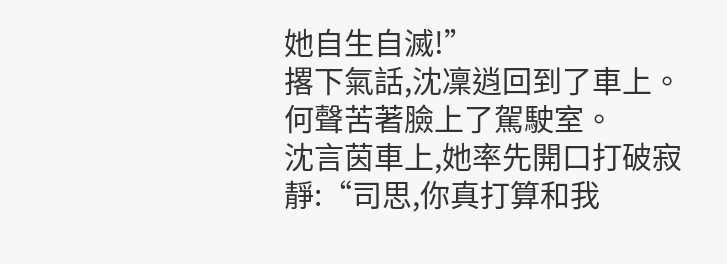她自生自滅!”
撂下氣話,沈凜逍回到了車上。
何聲苦著臉上了駕駛室。
沈言茵車上,她率先開口打破寂靜:“司思,你真打算和我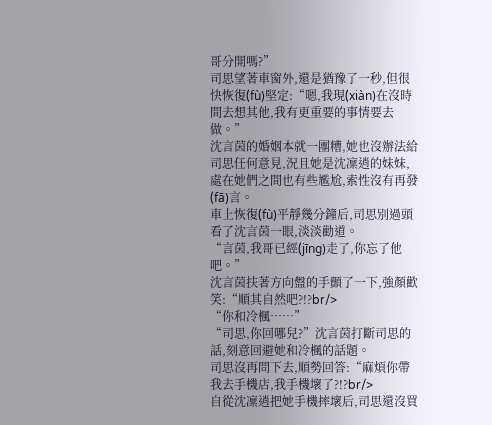哥分開嗎?”
司思望著車窗外,還是猶豫了一秒,但很快恢復(fù)堅定:“嗯,我現(xiàn)在沒時間去想其他,我有更重要的事情要去做。”
沈言茵的婚姻本就一團糟,她也沒辦法給司思任何意見,況且她是沈凜逍的妹妹,處在她們之間也有些尷尬,索性沒有再發(fā)言。
車上恢復(fù)平靜幾分鐘后,司思別過頭看了沈言茵一眼,淡淡勸道。
“言茵,我哥已經(jīng)走了,你忘了他吧。”
沈言茵扶著方向盤的手顫了一下,強顏歡笑:“順其自然吧?!?br/>
“你和冷楓……”
“司思,你回哪兒?”沈言茵打斷司思的話,刻意回避她和冷楓的話題。
司思沒再問下去,順勢回答:“麻煩你帶我去手機店,我手機壞了?!?br/>
自從沈凜逍把她手機摔壞后,司思還沒買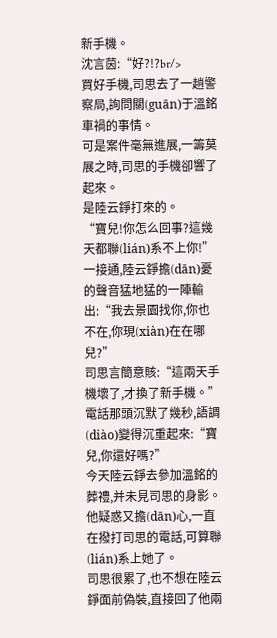新手機。
沈言茵:“好?!?br/>
買好手機,司思去了一趟警察局,詢問關(guān)于溫銘車禍的事情。
可是案件毫無進展,一籌莫展之時,司思的手機卻響了起來。
是陸云錚打來的。
“寶兒!你怎么回事?這幾天都聯(lián)系不上你!”一接通,陸云錚擔(dān)憂的聲音猛地猛的一陣輸出:“我去景園找你,你也不在,你現(xiàn)在在哪兒?”
司思言簡意賅:“這兩天手機壞了,才換了新手機。”
電話那頭沉默了幾秒,語調(diào)變得沉重起來:“寶兒,你還好嗎?”
今天陸云錚去參加溫銘的葬禮,并未見司思的身影。
他疑惑又擔(dān)心,一直在撥打司思的電話,可算聯(lián)系上她了。
司思很累了,也不想在陸云錚面前偽裝,直接回了他兩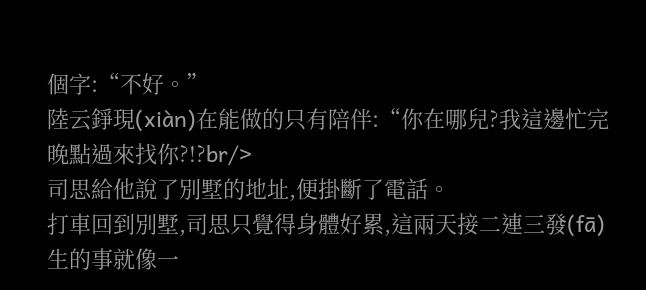個字:“不好。”
陸云錚現(xiàn)在能做的只有陪伴:“你在哪兒?我這邊忙完晚點過來找你?!?br/>
司思給他說了別墅的地址,便掛斷了電話。
打車回到別墅,司思只覺得身體好累,這兩天接二連三發(fā)生的事就像一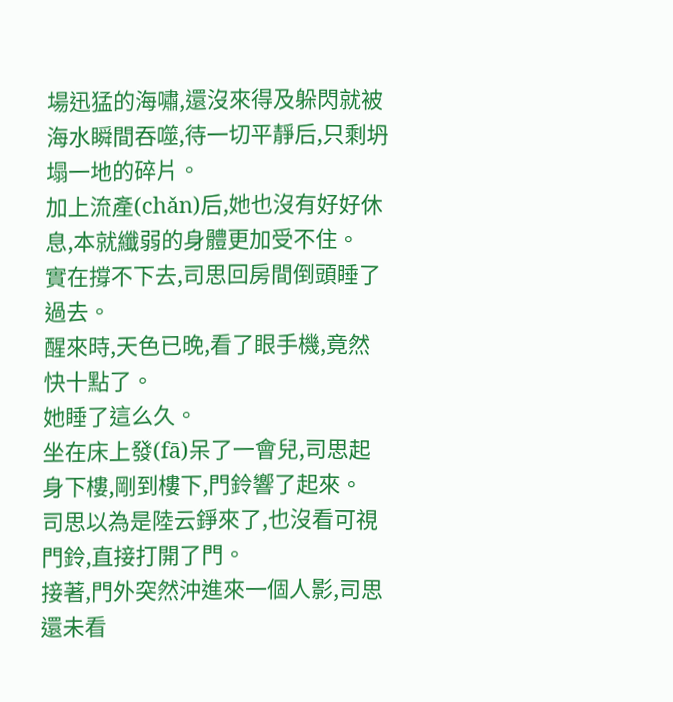場迅猛的海嘯,還沒來得及躲閃就被海水瞬間吞噬,待一切平靜后,只剩坍塌一地的碎片。
加上流產(chǎn)后,她也沒有好好休息,本就纖弱的身體更加受不住。
實在撐不下去,司思回房間倒頭睡了過去。
醒來時,天色已晚,看了眼手機,竟然快十點了。
她睡了這么久。
坐在床上發(fā)呆了一會兒,司思起身下樓,剛到樓下,門鈴響了起來。
司思以為是陸云錚來了,也沒看可視門鈴,直接打開了門。
接著,門外突然沖進來一個人影,司思還未看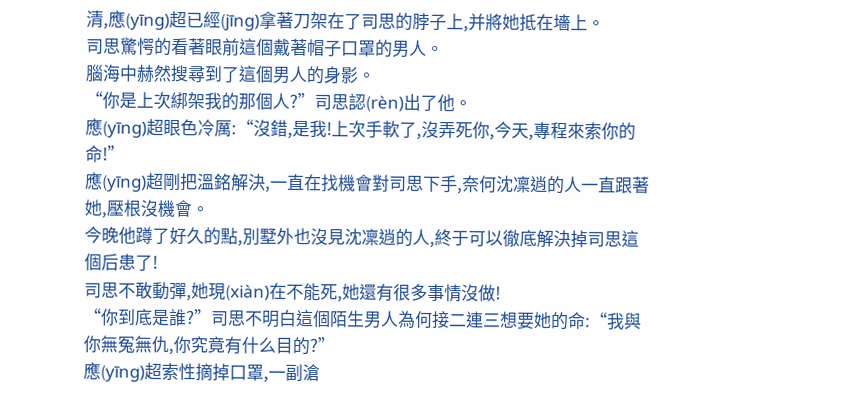清,應(yīng)超已經(jīng)拿著刀架在了司思的脖子上,并將她抵在墻上。
司思驚愕的看著眼前這個戴著帽子口罩的男人。
腦海中赫然搜尋到了這個男人的身影。
“你是上次綁架我的那個人?”司思認(rèn)出了他。
應(yīng)超眼色冷厲:“沒錯,是我!上次手軟了,沒弄死你,今天,專程來索你的命!”
應(yīng)超剛把溫銘解決,一直在找機會對司思下手,奈何沈凜逍的人一直跟著她,壓根沒機會。
今晚他蹲了好久的點,別墅外也沒見沈凜逍的人,終于可以徹底解決掉司思這個后患了!
司思不敢動彈,她現(xiàn)在不能死,她還有很多事情沒做!
“你到底是誰?”司思不明白這個陌生男人為何接二連三想要她的命:“我與你無冤無仇,你究竟有什么目的?”
應(yīng)超索性摘掉口罩,一副滄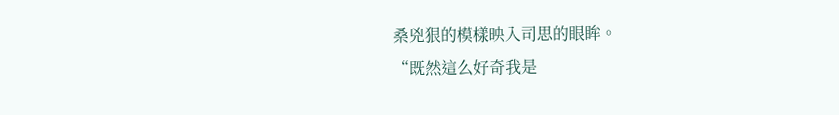桑兇狠的模樣映入司思的眼眸。
“既然這么好奇我是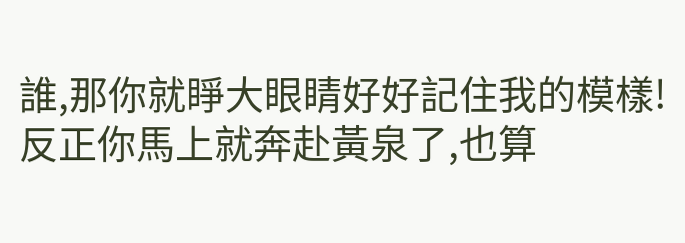誰,那你就睜大眼睛好好記住我的模樣!反正你馬上就奔赴黃泉了,也算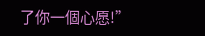了你一個心愿!”